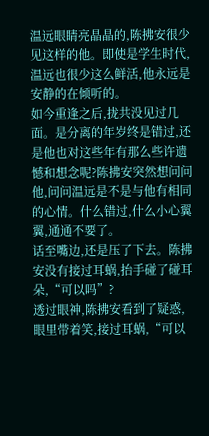温远眼睛亮晶晶的,陈拂安很少见这样的他。即使是学生时代,温远也很少这么鲜活,他永远是安静的在倾听的。
如今重逢之后,拢共没见过几面。是分离的年岁终是错过,还是他也对这些年有那么些许遗憾和想念呢?陈拂安突然想问问他,问问温远是不是与他有相同的心情。什么错过,什么小心翼翼,通通不要了。
话至嘴边,还是压了下去。陈拂安没有接过耳蜗,抬手碰了碰耳朵,“可以吗”?
透过眼神,陈拂安看到了疑惑,眼里带着笑,接过耳蜗,“可以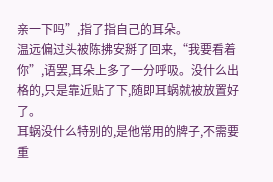亲一下吗”,指了指自己的耳朵。
温远偏过头被陈拂安掰了回来,“我要看着你”,语罢,耳朵上多了一分呼吸。没什么出格的,只是靠近贴了下,随即耳蜗就被放置好了。
耳蜗没什么特别的,是他常用的牌子,不需要重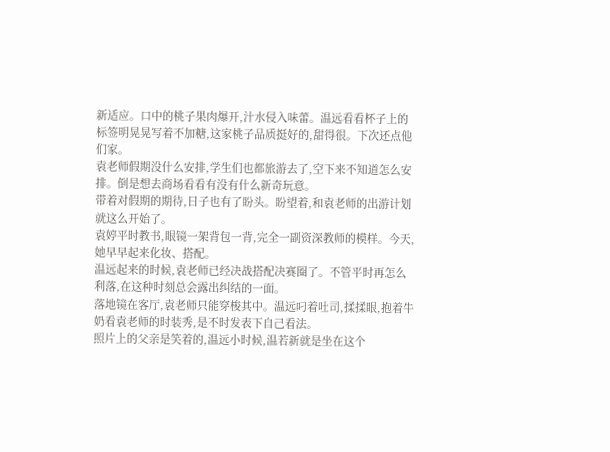新适应。口中的桃子果肉爆开,汁水侵入味蕾。温远看看杯子上的标签明晃晃写着不加糖,这家桃子品质挺好的,甜得很。下次还点他们家。
袁老师假期没什么安排,学生们也都旅游去了,空下来不知道怎么安排。倒是想去商场看看有没有什么新奇玩意。
带着对假期的期待,日子也有了盼头。盼望着,和袁老师的出游计划就这么开始了。
袁婷平时教书,眼镜一架背包一背,完全一副资深教师的模样。今天,她早早起来化妆、搭配。
温远起来的时候,袁老师已经决战搭配决赛圈了。不管平时再怎么利落,在这种时刻总会露出纠结的一面。
落地镜在客厅,袁老师只能穿梭其中。温远叼着吐司,揉揉眼,抱着牛奶看袁老师的时装秀,是不时发表下自己看法。
照片上的父亲是笑着的,温远小时候,温若新就是坐在这个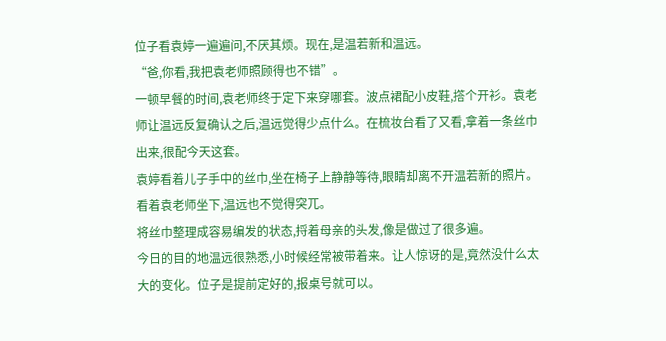位子看袁婷一遍遍问,不厌其烦。现在,是温若新和温远。
“爸,你看,我把袁老师照顾得也不错”。
一顿早餐的时间,袁老师终于定下来穿哪套。波点裙配小皮鞋,撘个开衫。袁老师让温远反复确认之后,温远觉得少点什么。在梳妆台看了又看,拿着一条丝巾出来,很配今天这套。
袁婷看着儿子手中的丝巾,坐在椅子上静静等待,眼睛却离不开温若新的照片。看着袁老师坐下,温远也不觉得突兀。
将丝巾整理成容易编发的状态,捋着母亲的头发,像是做过了很多遍。
今日的目的地温远很熟悉,小时候经常被带着来。让人惊讶的是,竟然没什么太大的变化。位子是提前定好的,报桌号就可以。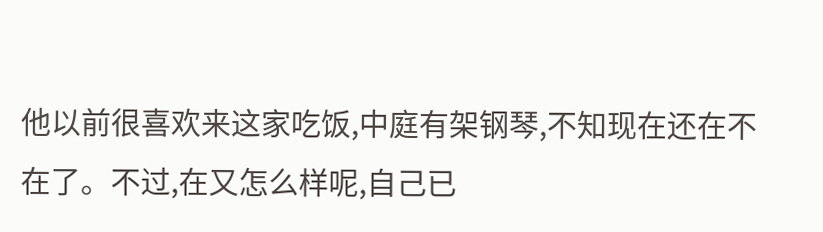他以前很喜欢来这家吃饭,中庭有架钢琴,不知现在还在不在了。不过,在又怎么样呢,自己已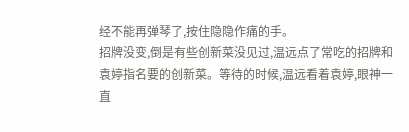经不能再弹琴了,按住隐隐作痛的手。
招牌没变,倒是有些创新菜没见过,温远点了常吃的招牌和袁婷指名要的创新菜。等待的时候,温远看着袁婷,眼神一直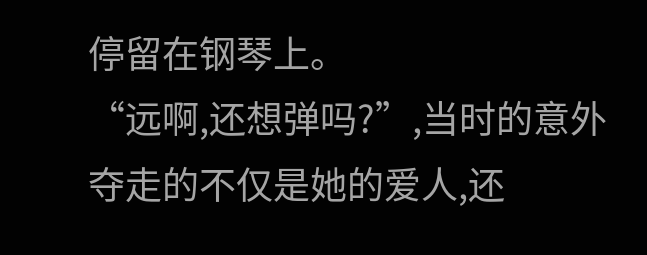停留在钢琴上。
“远啊,还想弹吗?”,当时的意外夺走的不仅是她的爱人,还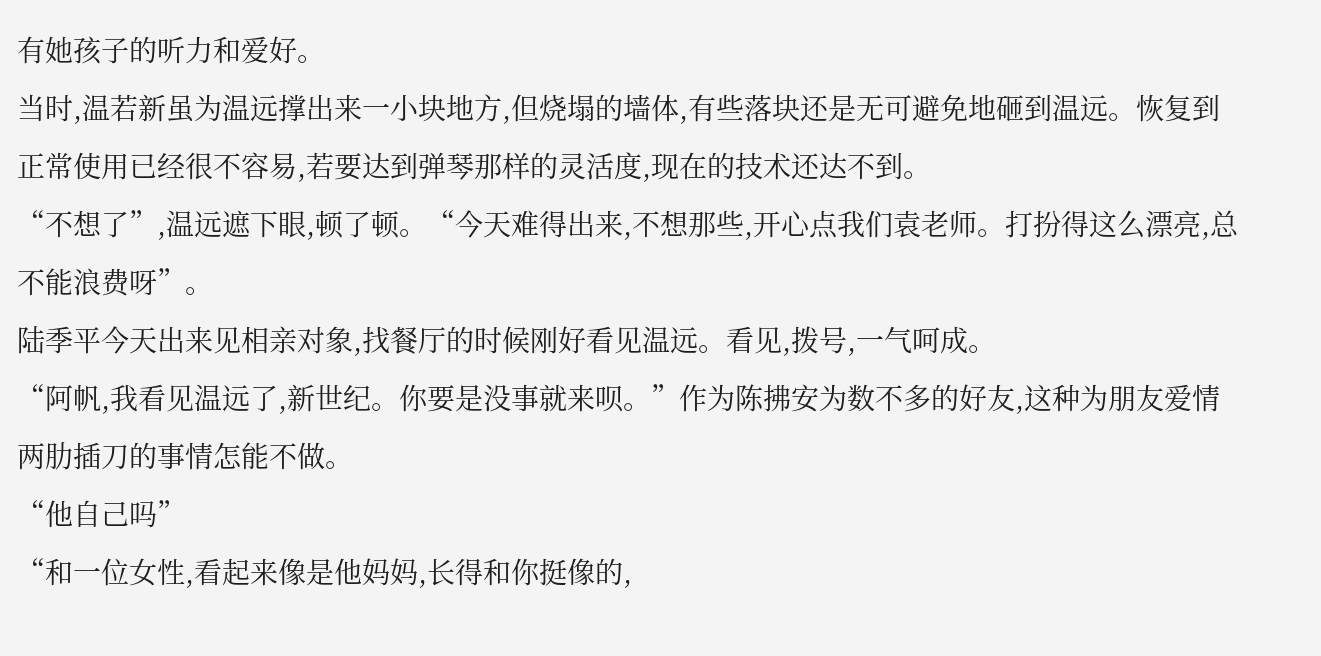有她孩子的听力和爱好。
当时,温若新虽为温远撑出来一小块地方,但烧塌的墙体,有些落块还是无可避免地砸到温远。恢复到正常使用已经很不容易,若要达到弹琴那样的灵活度,现在的技术还达不到。
“不想了”,温远遮下眼,顿了顿。“今天难得出来,不想那些,开心点我们袁老师。打扮得这么漂亮,总不能浪费呀”。
陆季平今天出来见相亲对象,找餐厅的时候刚好看见温远。看见,拨号,一气呵成。
“阿帆,我看见温远了,新世纪。你要是没事就来呗。”作为陈拂安为数不多的好友,这种为朋友爱情两肋插刀的事情怎能不做。
“他自己吗”
“和一位女性,看起来像是他妈妈,长得和你挺像的,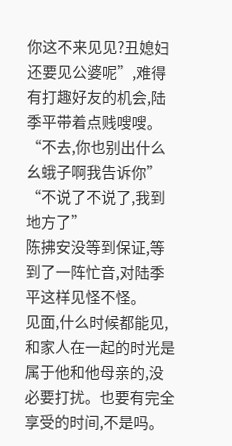你这不来见见?丑媳妇还要见公婆呢”,难得有打趣好友的机会,陆季平带着点贱嗖嗖。
“不去,你也别出什么幺蛾子啊我告诉你”
“不说了不说了,我到地方了”
陈拂安没等到保证,等到了一阵忙音,对陆季平这样见怪不怪。
见面,什么时候都能见,和家人在一起的时光是属于他和他母亲的,没必要打扰。也要有完全享受的时间,不是吗。